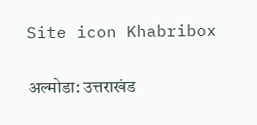Site icon Khabribox

अल्मोडा: उत्तराखंड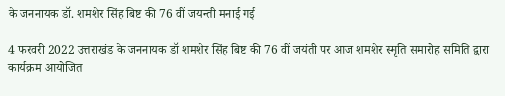के जननायक डॉ. शमशेर सिंह बिष्ट की 76 वीं जयन्ती मनाई गई

4 फरवरी 2022 उत्तराखंड के जननायक डॉ शमशेर सिंह बिष्ट की 76 वीं जयंती पर आज शमशेर स्मृति समारोह समिति द्वारा कार्यक्रम आयोजित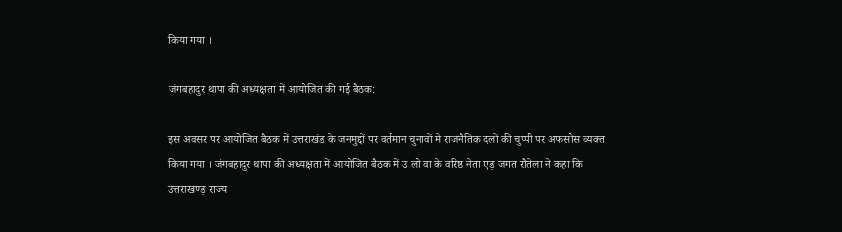किया गया ।

जंगबहादुर थापा की अध्यक्षता में आयोजित की गई बैठक:

इस अवसर पर आयोजित बैठक में उत्तराखंड के जनमुद्दों पर वर्तमान चुनावों मे राजनैतिक दलों की चुप्पी पर अफसोस व्यक्त किया गया । जंगबहादुर थापा की अध्यक्षता में आयोजित बैठक में उ लो वा के वरिष्ठ नेता एड़ जगत रौतेला ने कहा कि उत्तराखण्ड़ राज्य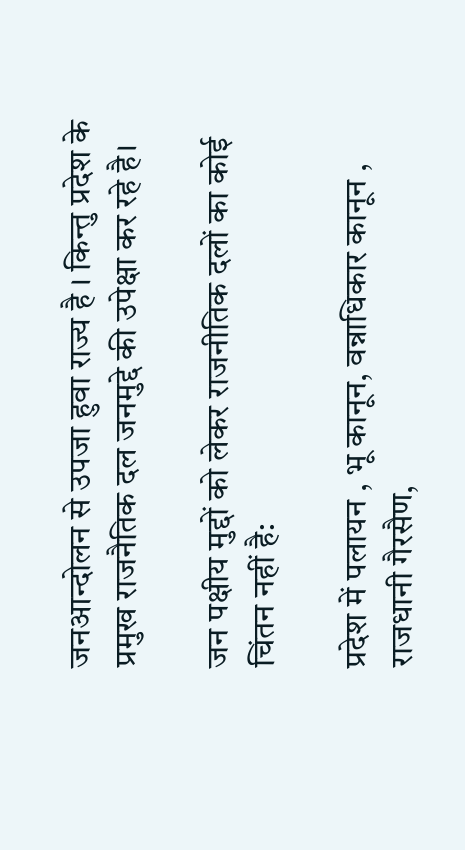जनआन्दोलन से उपजा हुवा राज्य है । किन्तु प्रदेश के प्रमुख राजनैतिक दल जनमुद्दे की उपेक्षा कर रहे है।

जन पक्षीय मुद्दों को लेकर राजनीतिक दलों का कोई चिंतन नहीं है:

प्रदेश में पलायन , भू कानून, वन्नाधिकार कानून , राजधानी गैरसैण,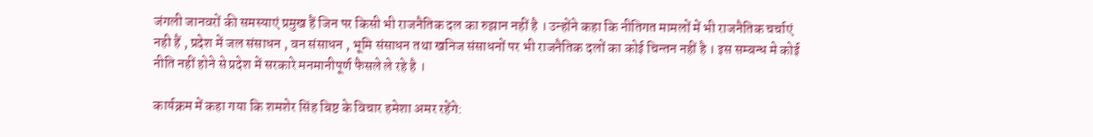जंगली जानवरों की समस्याएं प्रमुख हैं जिन पर किसी भी राजनैतिक दल का रुझान नहीं है । उन्होंने कहा कि नीतिगत मामलों में भी राजनैतिक चर्चाएं नही हैं , प्रदेश में जल संसाधन , वन संसाधन , भूमि संसाधन तथा खनिज संसाधनों पर भी राजनैतिक दलों का कोई चिन्तन नहीं है । इस सम्बन्ध मे कोई नीति नहीं होने से प्रदेश में सरकारे मनमानीपूर्ण फैसले ले रहे है ।

कार्यक्रम में कहा गया कि शमशेर सिंह बिष्ट के विचार हमेशा अमर रहेंगे: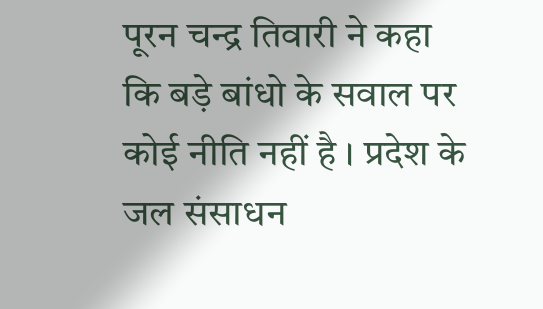पूरन चन्द्र तिवारी ने कहा कि बड़े बांधो के सवाल पर कोई नीति नहीं है । प्रदेश के जल संसाधन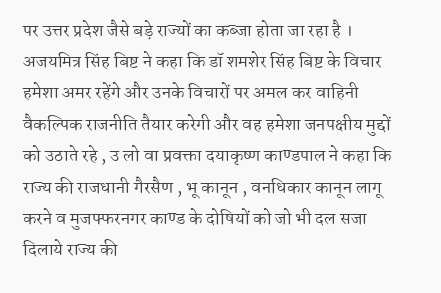पर उत्तर प्रदेश जैसे बड़े राज्यों का कब्जा होता जा रहा है । अजयमित्र सिंह बिष्ट ने कहा कि डॉ शमशेर सिंह बिष्ट के विचार हमेशा अमर रहेंगे और उनके विचारों पर अमल कर वाहिनी वैकल्पिक राजनीति तैयार करेगी और वह हमेशा जनपक्षीय मुद्दों को उठाते रहे , उ लो वा प्रवक्ता दयाकृष्ण काण्डपाल ने कहा कि राज्य की राजधानी गैरसैण , भू कानून , वनधिकार कानून लागू करने व मुजफ्फरनगर काण्ड के दोषियों को जो भी दल सजा दिलाये राज्य की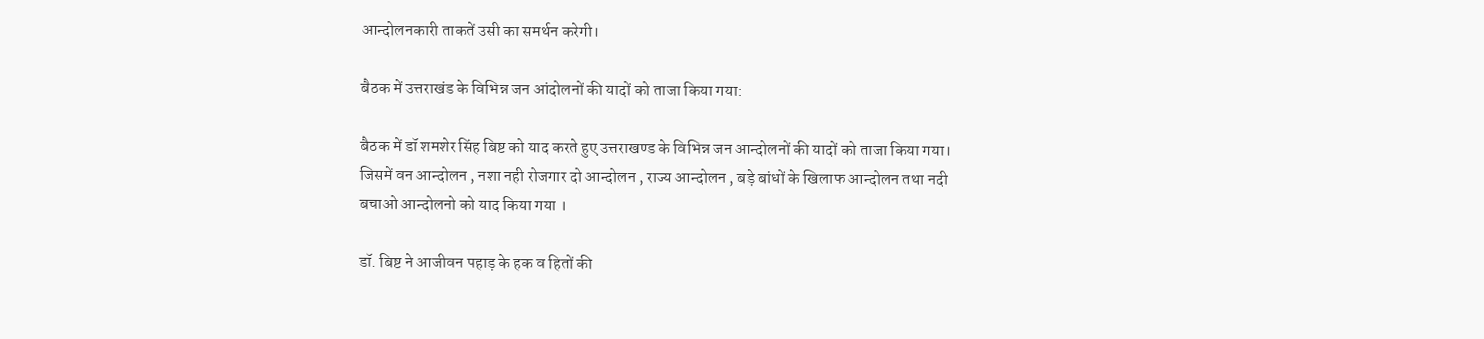आन्दोलनकारी ताकतें उसी का समर्थन करेगी।

बैठक में उत्तराखंड के विभिन्न जन आंदोलनों की यादों को ताजा किया गया:

बैठक में डॉ शमशेर सिंह बिष्ट को याद करते हुए उत्तराखण्ड के विभिन्न जन आन्दोलनों की यादों को ताजा किया गया। जिसमें वन आन्दोलन , नशा नही रोजगार दो आन्दोलन , राज्य आन्दोलन , बड़े बांधों के खिलाफ आन्दोलन तथा नदी बचाओ आन्दोलनो को याद किया गया ।

डॉ. बिष्ट ने आजीवन पहाड़ के हक व हितों की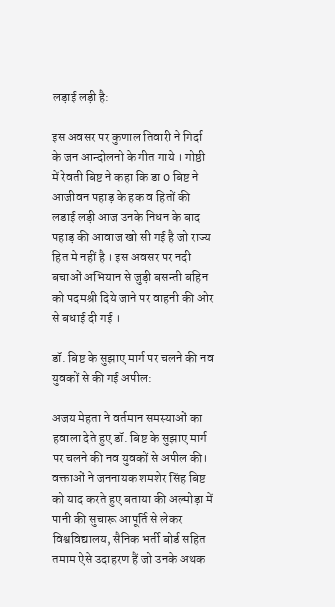लड़ाई लड़ी है:

इस अवसर पर कुणाल तिवारी ने गिर्दा के जन आन्दोलनो के गीत गाये । गोष्ठी में रेवती बिष्ट ने कहा कि डा 0 बिष्ट ने आजीवन पहाड़ के हक व हितों की लडाई लड़ी आज उनके निधन के बाद पहाड़ की आवाज खो सी गई है जो राज्य हित मे नहीं है । इस अवसर पर नदी बचाओं अभियान से जुड़ी बसन्ती बहिन को पदमश्री दिये जाने पर वाहनी की ओर से बधाई दी गई ।

डॉ. बिष्ट के सुझाए मार्ग पर चलने की नव युवकों से की गई अपील:

अजय मेहता ने वर्तमान समस्याओं का हवाला देते हुए डॉ. बिष्ट के सुझाए मार्ग पर चलने की नव युवकों से अपील की। वक्ताओं ने जननायक शमशेर सिंह बिष्ट को याद करते हुए बताया की अल्मोड़ा में पानी की सुचारू आपूर्ति से लेकर विश्वविद्यालय, सैनिक भर्ती बोर्ड सहित तमाम ऐसे उदाहरण हैं जो उनके अथक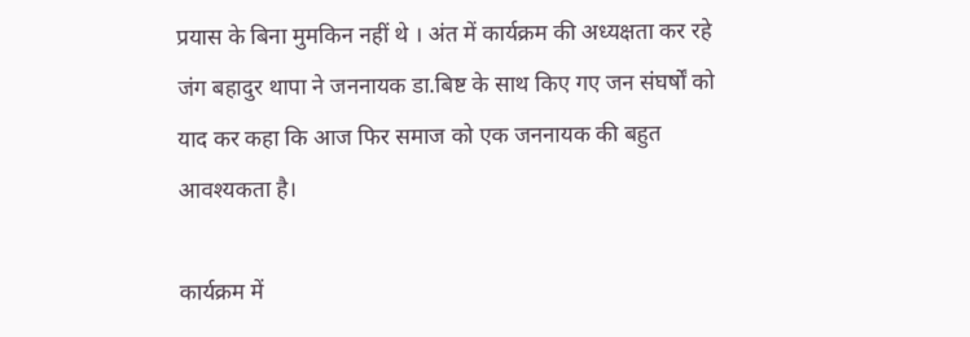प्रयास के बिना मुमकिन नहीं थे । अंत में कार्यक्रम की अध्यक्षता कर रहे जंग बहादुर थापा ने जननायक डा.बिष्ट के साथ किए गए जन संघर्षों को याद कर कहा कि आज फिर समाज को एक जननायक की बहुत आवश्यकता है।

कार्यक्रम में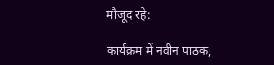मौजूद रहे:

कार्यक्रम में नवीन पाठक,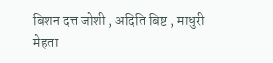बिशन दत्त जोशी , अदिति बिष्ट , माधुरी मेहता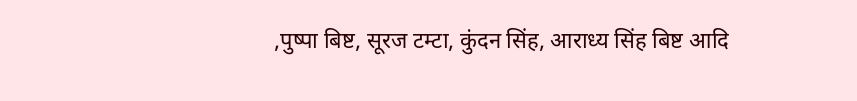,पुष्पा बिष्ट, सूरज टम्टा, कुंदन सिंह, आराध्य सिंह बिष्ट आदि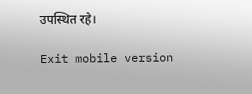उपस्थित रहे।

Exit mobile version